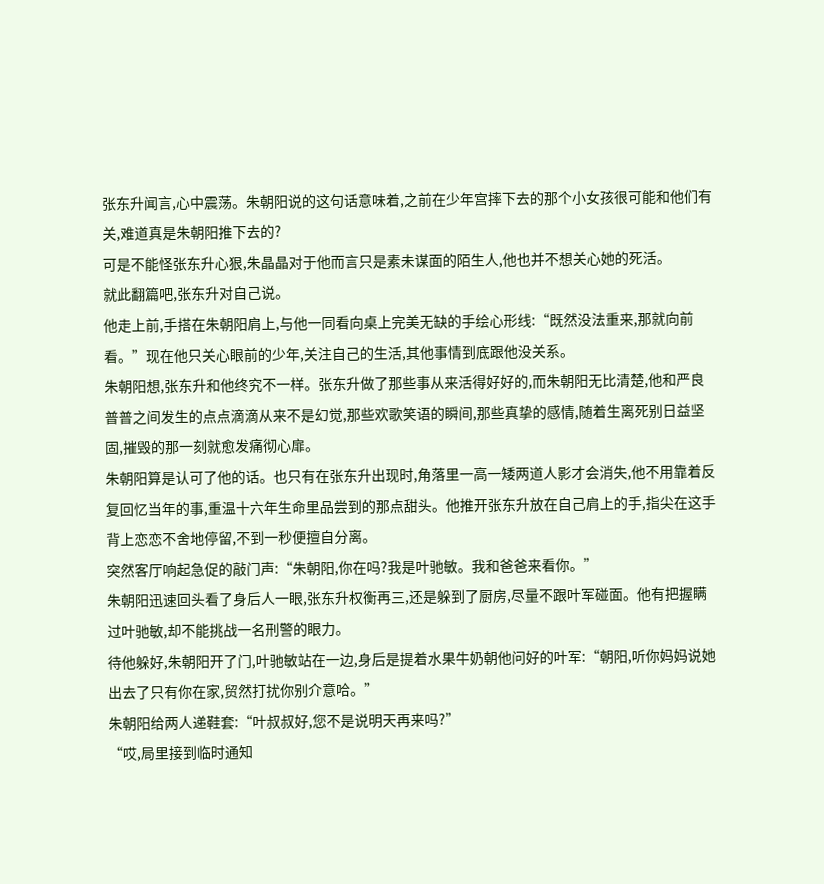张东升闻言,心中震荡。朱朝阳说的这句话意味着,之前在少年宫摔下去的那个小女孩很可能和他们有关,难道真是朱朝阳推下去的?
可是不能怪张东升心狠,朱晶晶对于他而言只是素未谋面的陌生人,他也并不想关心她的死活。
就此翻篇吧,张东升对自己说。
他走上前,手搭在朱朝阳肩上,与他一同看向桌上完美无缺的手绘心形线:“既然没法重来,那就向前看。”现在他只关心眼前的少年,关注自己的生活,其他事情到底跟他没关系。
朱朝阳想,张东升和他终究不一样。张东升做了那些事从来活得好好的,而朱朝阳无比清楚,他和严良普普之间发生的点点滴滴从来不是幻觉,那些欢歌笑语的瞬间,那些真挚的感情,随着生离死别日益坚固,摧毁的那一刻就愈发痛彻心扉。
朱朝阳算是认可了他的话。也只有在张东升出现时,角落里一高一矮两道人影才会消失,他不用靠着反复回忆当年的事,重温十六年生命里品尝到的那点甜头。他推开张东升放在自己肩上的手,指尖在这手背上恋恋不舍地停留,不到一秒便擅自分离。
突然客厅响起急促的敲门声:“朱朝阳,你在吗?我是叶驰敏。我和爸爸来看你。”
朱朝阳迅速回头看了身后人一眼,张东升权衡再三,还是躲到了厨房,尽量不跟叶军碰面。他有把握瞒过叶驰敏,却不能挑战一名刑警的眼力。
待他躲好,朱朝阳开了门,叶驰敏站在一边,身后是提着水果牛奶朝他问好的叶军:“朝阳,听你妈妈说她出去了只有你在家,贸然打扰你别介意哈。”
朱朝阳给两人递鞋套:“叶叔叔好,您不是说明天再来吗?”
“哎,局里接到临时通知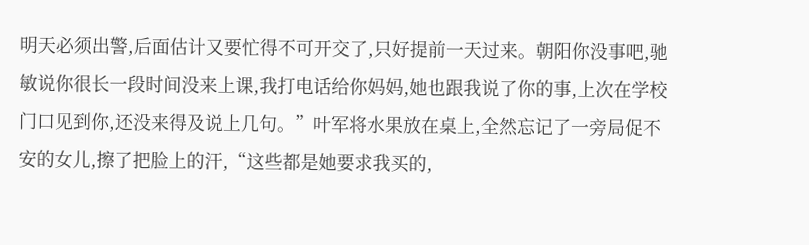明天必须出警,后面估计又要忙得不可开交了,只好提前一天过来。朝阳你没事吧,驰敏说你很长一段时间没来上课,我打电话给你妈妈,她也跟我说了你的事,上次在学校门口见到你,还没来得及说上几句。”叶军将水果放在桌上,全然忘记了一旁局促不安的女儿,擦了把脸上的汗,“这些都是她要求我买的,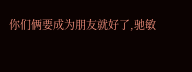你们俩要成为朋友就好了,驰敏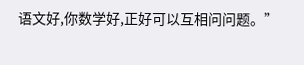语文好,你数学好,正好可以互相问问题。”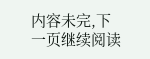内容未完,下一页继续阅读